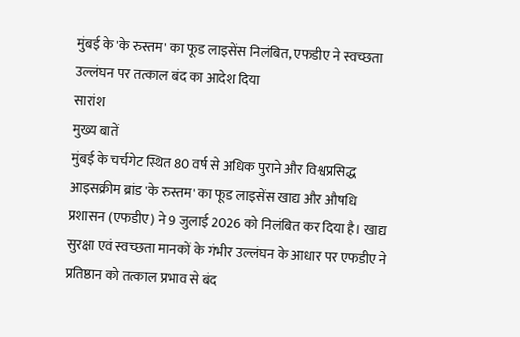मुंबई के 'के रुस्तम' का फूड लाइसेंस निलंबित, एफडीए ने स्वच्छता उल्लंघन पर तत्काल बंद का आदेश दिया
सारांश
मुख्य बातें
मुंबई के चर्चगेट स्थित 80 वर्ष से अधिक पुराने और विश्वप्रसिद्ध आइसक्रीम ब्रांड 'के रुस्तम' का फूड लाइसेंस खाद्य और औषधि प्रशासन (एफडीए) ने 9 जुलाई 2026 को निलंबित कर दिया है। खाद्य सुरक्षा एवं स्वच्छता मानकों के गंभीर उल्लंघन के आधार पर एफडीए ने प्रतिष्ठान को तत्काल प्रभाव से बंद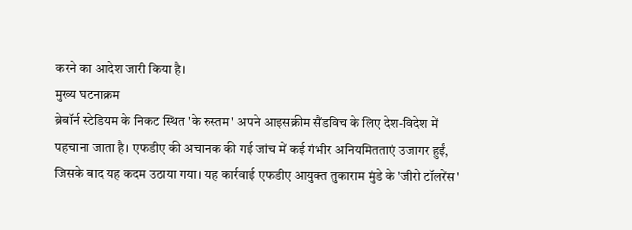करने का आदेश जारी किया है।
मुख्य घटनाक्रम
ब्रेबॉर्न स्टेडियम के निकट स्थित 'के रुस्तम' अपने आइसक्रीम सैंडविच के लिए देश-विदेश में पहचाना जाता है। एफडीए की अचानक की गई जांच में कई गंभीर अनियमितताएं उजागर हुईं, जिसके बाद यह कदम उठाया गया। यह कार्रवाई एफडीए आयुक्त तुकाराम मुंडे के 'जीरो टॉलरेंस'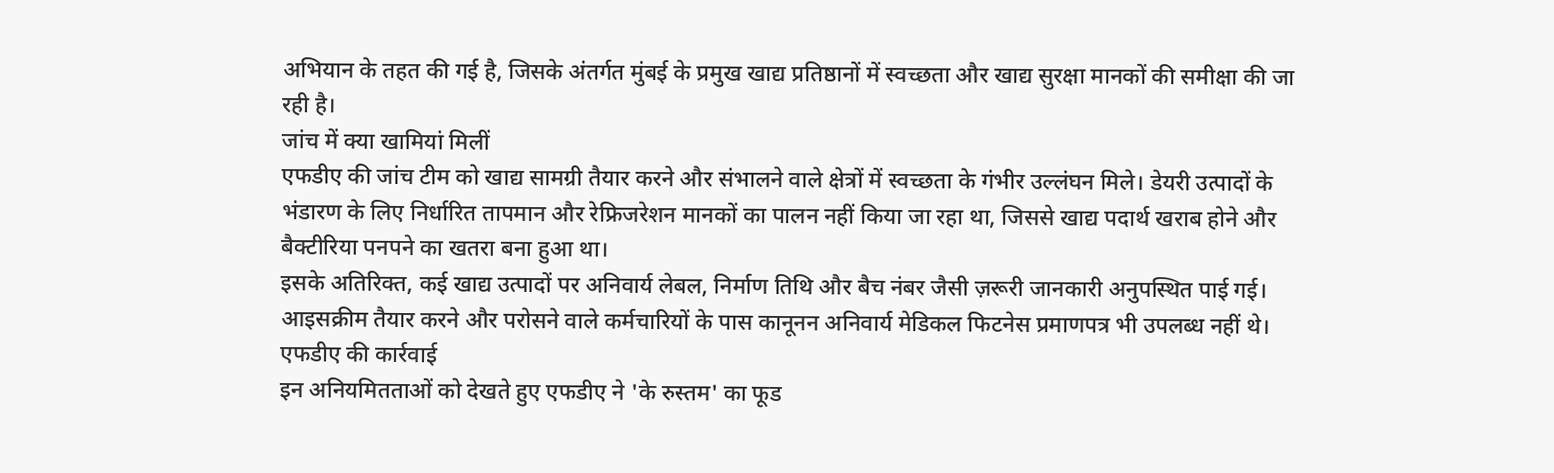अभियान के तहत की गई है, जिसके अंतर्गत मुंबई के प्रमुख खाद्य प्रतिष्ठानों में स्वच्छता और खाद्य सुरक्षा मानकों की समीक्षा की जा रही है।
जांच में क्या खामियां मिलीं
एफडीए की जांच टीम को खाद्य सामग्री तैयार करने और संभालने वाले क्षेत्रों में स्वच्छता के गंभीर उल्लंघन मिले। डेयरी उत्पादों के भंडारण के लिए निर्धारित तापमान और रेफ्रिजरेशन मानकों का पालन नहीं किया जा रहा था, जिससे खाद्य पदार्थ खराब होने और बैक्टीरिया पनपने का खतरा बना हुआ था।
इसके अतिरिक्त, कई खाद्य उत्पादों पर अनिवार्य लेबल, निर्माण तिथि और बैच नंबर जैसी ज़रूरी जानकारी अनुपस्थित पाई गई। आइसक्रीम तैयार करने और परोसने वाले कर्मचारियों के पास कानूनन अनिवार्य मेडिकल फिटनेस प्रमाणपत्र भी उपलब्ध नहीं थे।
एफडीए की कार्रवाई
इन अनियमितताओं को देखते हुए एफडीए ने 'के रुस्तम' का फूड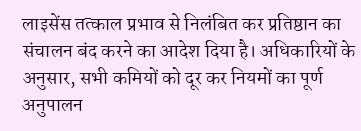लाइसेंस तत्काल प्रभाव से निलंबित कर प्रतिष्ठान का संचालन बंद करने का आदेश दिया है। अधिकारियों के अनुसार, सभी कमियों को दूर कर नियमों का पूर्ण अनुपालन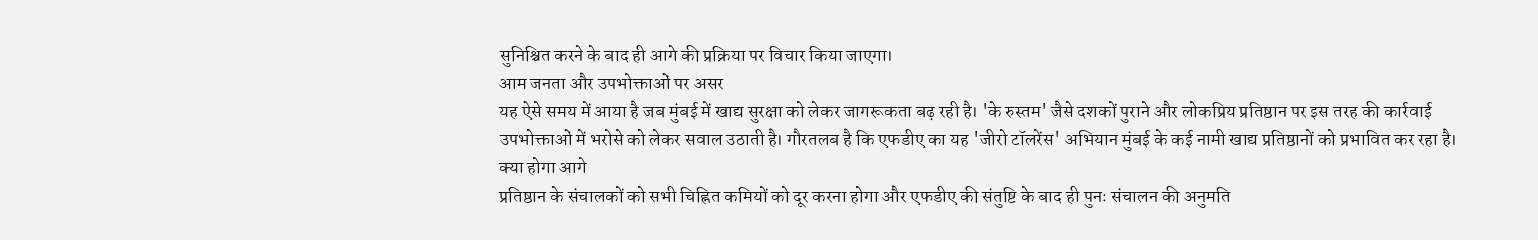सुनिश्चित करने के बाद ही आगे की प्रक्रिया पर विचार किया जाएगा।
आम जनता और उपभोक्ताओं पर असर
यह ऐसे समय में आया है जब मुंबई में खाद्य सुरक्षा को लेकर जागरूकता बढ़ रही है। 'के रुस्तम' जैसे दशकों पुराने और लोकप्रिय प्रतिष्ठान पर इस तरह की कार्रवाई उपभोक्ताओं में भरोसे को लेकर सवाल उठाती है। गौरतलब है कि एफडीए का यह 'जीरो टॉलरेंस' अभियान मुंबई के कई नामी खाद्य प्रतिष्ठानों को प्रभावित कर रहा है।
क्या होगा आगे
प्रतिष्ठान के संचालकों को सभी चिह्नित कमियों को दूर करना होगा और एफडीए की संतुष्टि के बाद ही पुनः संचालन की अनुमति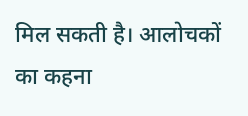मिल सकती है। आलोचकों का कहना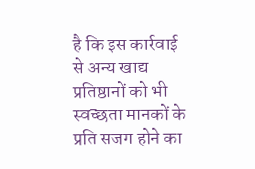है कि इस कार्रवाई से अन्य खाद्य प्रतिष्ठानों को भी स्वच्छता मानकों के प्रति सजग होने का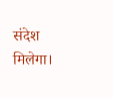संदेश मिलेगा।